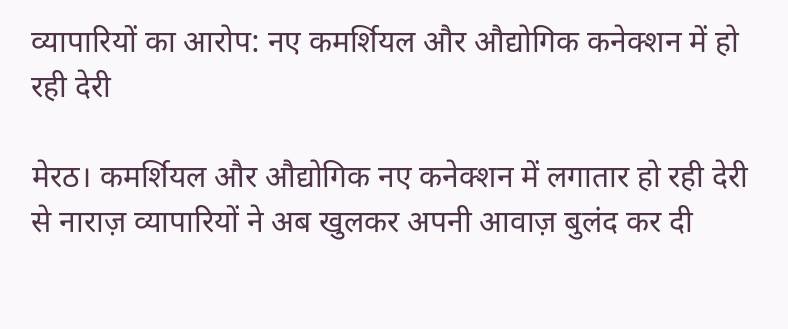व्यापारियों का आरोप: नए कमर्शियल और औद्योगिक कनेक्शन में हो रही देरी

मेरठ। कमर्शियल और औद्योगिक नए कनेक्शन में लगातार हो रही देरी से नाराज़ व्यापारियों ने अब खुलकर अपनी आवाज़ बुलंद कर दी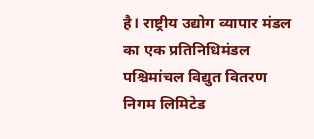है। राष्ट्रीय उद्योग व्यापार मंडल का एक प्रतिनिधिमंडल पश्चिमांचल विद्युत वितरण निगम लिमिटेड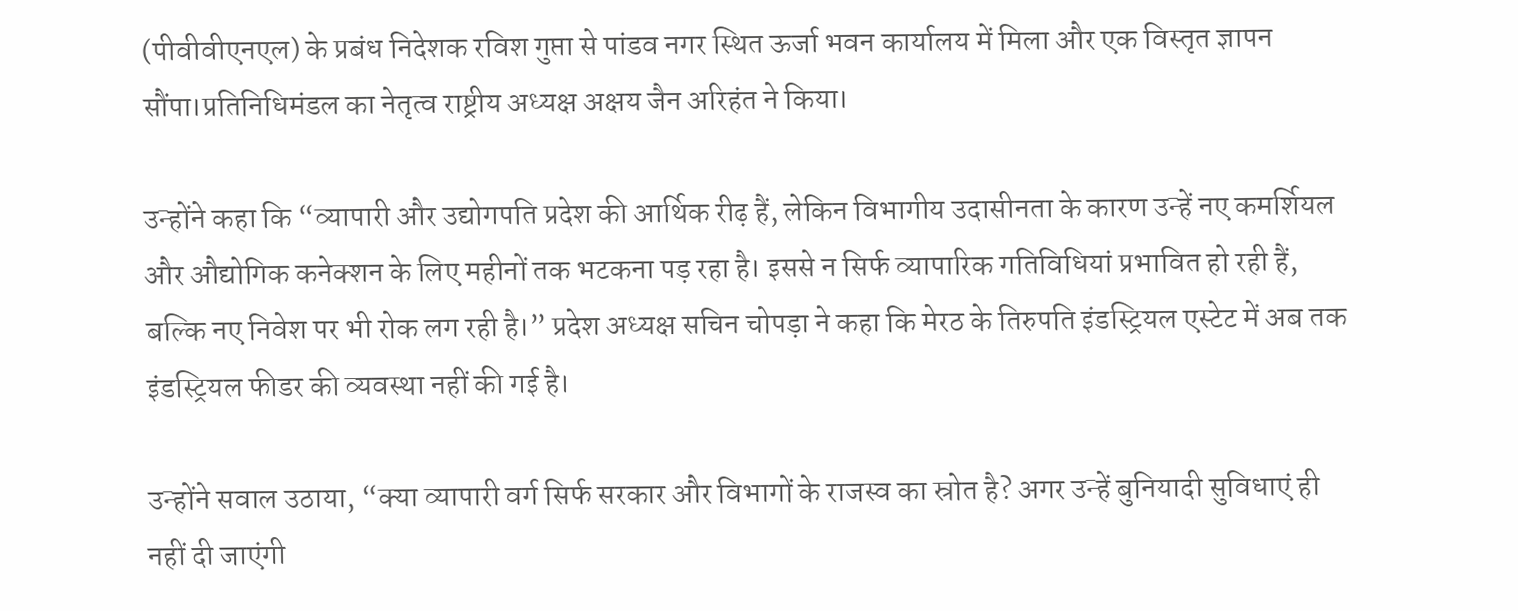(पीवीवीएनएल) के प्रबंध निदेशक रविश गुप्ता से पांडव नगर स्थित ऊर्जा भवन कार्यालय में मिला और एक विस्तृत ज्ञापन सौंपा।प्रतिनिधिमंडल का नेतृत्व राष्ट्रीय अध्यक्ष अक्षय जैन अरिहंत ने किया।

उन्होंने कहा कि “व्यापारी और उद्योगपति प्रदेश की आर्थिक रीढ़ हैं, लेकिन विभागीय उदासीनता के कारण उन्हें नए कमर्शियल और औद्योगिक कनेक्शन के लिए महीनों तक भटकना पड़ रहा है। इससे न सिर्फ व्यापारिक गतिविधियां प्रभावित हो रही हैं, बल्कि नए निवेश पर भी रोक लग रही है।” प्रदेश अध्यक्ष सचिन चोपड़ा ने कहा कि मेरठ के तिरुपति इंडस्ट्रियल एस्टेट में अब तक इंडस्ट्रियल फीडर की व्यवस्था नहीं की गई है।

उन्होंने सवाल उठाया, “क्या व्यापारी वर्ग सिर्फ सरकार और विभागों के राजस्व का स्रोत है? अगर उन्हें बुनियादी सुविधाएं ही नहीं दी जाएंगी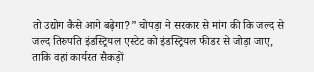तो उद्योग कैसे आगे बढ़ेगा?” चोपड़ा ने सरकार से मांग की कि जल्द से जल्द तिरुपति इंडस्ट्रियल एस्टेट को इंडस्ट्रियल फीडर से जोड़ा जाए, ताकि वहां कार्यरत सैकड़ों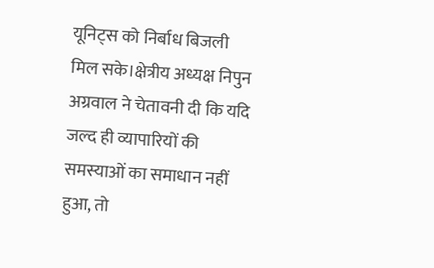यूनिट्स को निर्बाध बिजली मिल सके।क्षेत्रीय अध्यक्ष निपुन अग्रवाल ने चेतावनी दी कि यदि जल्द ही व्यापारियों की समस्याओं का समाधान नहीं हुआ, तो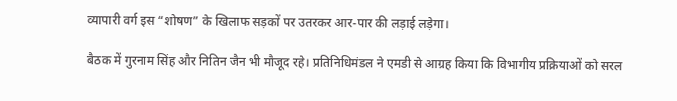व्यापारी वर्ग इस “शोषण” के खिलाफ सड़कों पर उतरकर आर-पार की लड़ाई लड़ेगा।

बैठक में गुरनाम सिंह और नितिन जैन भी मौजूद रहे। प्रतिनिधिमंडल ने एमडी से आग्रह किया कि विभागीय प्रक्रियाओं को सरल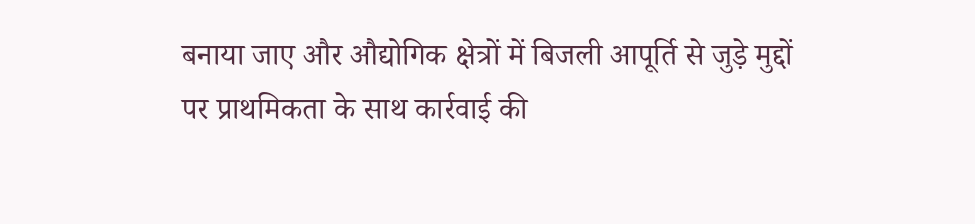बनाया जाए और औद्योगिक क्षेत्रों में बिजली आपूर्ति से जुड़े मुद्दों पर प्राथमिकता के साथ कार्रवाई की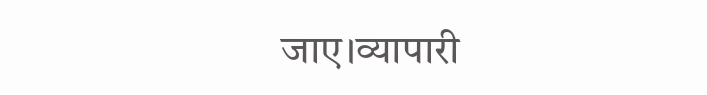जाए।व्यापारी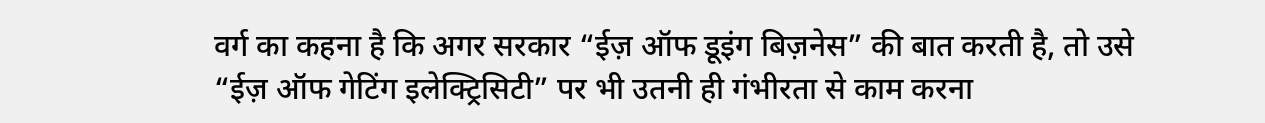वर्ग का कहना है कि अगर सरकार “ईज़ ऑफ डूइंग बिज़नेस” की बात करती है, तो उसे “ईज़ ऑफ गेटिंग इलेक्ट्रिसिटी” पर भी उतनी ही गंभीरता से काम करना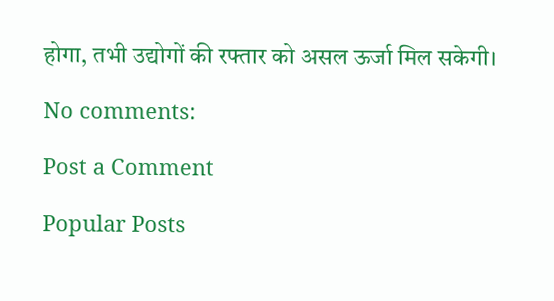होगा, तभी उद्योगों की रफ्तार को असल ऊर्जा मिल सकेगी।

No comments:

Post a Comment

Popular Posts